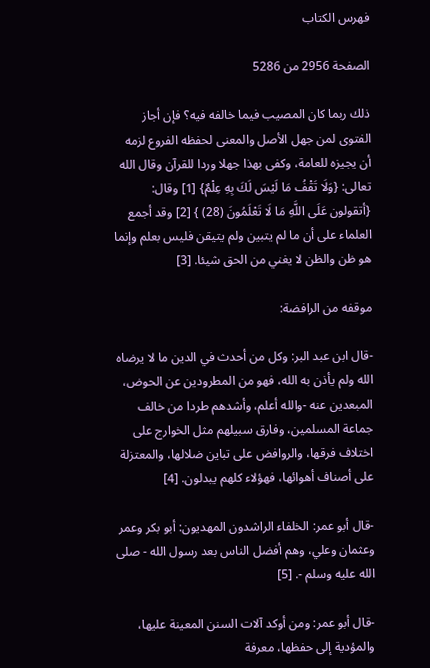فهرس الكتاب

الصفحة 2956 من 5286

ذلك ربما كان المصيب فيما خالفه فيه؟ فإن أجاز الفتوى لمن جهل الأصل والمعنى لحفظه الفروع لزمه أن يجيزه للعامة، وكفى بهذا جهلا وردا للقرآن وقال الله تعالى: {وَلَا تَقْفُ مَا لَيْسَ لَكَ بِهِ عِلْمٌ} [1] وقال: {أتقولون عَلَى اللَّهِ مَا لَا تَعْلَمُونَ (28) } [2] وقد أجمع العلماء على أن ما لم يتبين ولم يتيقن فليس بعلم وإنما هو ظن والظن لا يغني من الحق شيئا. [3]

موقفه من الرافضة:

-قال ابن عبد البر: وكل من أحدث في الدين ما لا يرضاه الله ولم يأذن به الله، فهو من المطرودين عن الحوض، المبعدين عنه -والله أعلم، وأشدهم طردا من خالف جماعة المسلمين، وفارق سبيلهم مثل الخوارج على اختلاف فرقها، والروافض على تباين ضلالها، والمعتزلة على أصناف أهوائها، فهؤلاء كلهم يبدلون. [4]

-قال أبو عمر: الخلفاء الراشدون المهديون: أبو بكر وعمر وعثمان وعلي، وهم أفضل الناس بعد رسول الله - صلى الله عليه وسلم -. [5]

-قال أبو عمر: ومن أوكد آلات السنن المعينة عليها، والمؤدية إلى حفظها، معرفة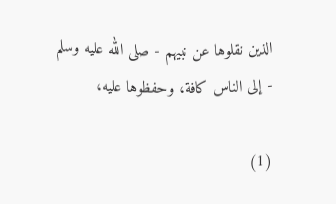الذين نقلوها عن نبيهم - صلى الله عليه وسلم - إلى الناس كافة، وحفظوها عليه،

(1)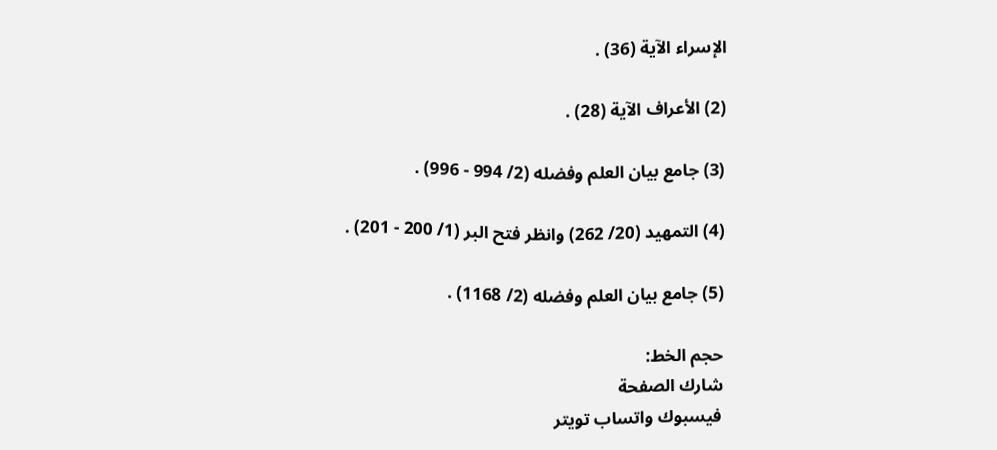الإسراء الآية (36) .

(2) الأعراف الآية (28) .

(3) جامع بيان العلم وفضله (2/ 994 - 996) .

(4) التمهيد (20/ 262) وانظر فتح البر (1/ 200 - 201) .

(5) جامع بيان العلم وفضله (2/ 1168) .

حجم الخط:
شارك الصفحة
فيسبوك واتساب تويتر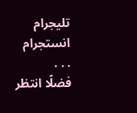تليجرام انستجرام
. . .
فضلًا انتظر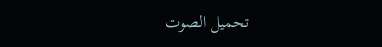تحميل الصوت